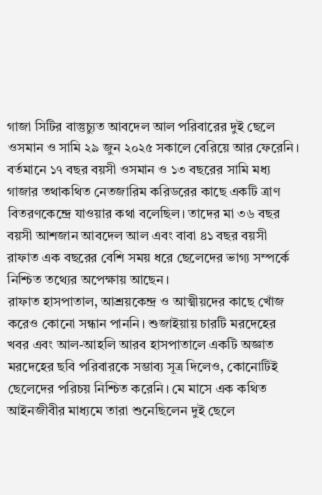গাজা সিটির বাস্তুচ্যুত আবদেল আল পরিবারের দুই ছেলে ওসমান ও সামি ২৯ জুন ২০২৫ সকালে বেরিয়ে আর ফেরেনি। বর্তমানে ১৭ বছর বয়সী ওসমান ও ১৩ বছরের সামি মধ্য গাজার তথাকথিত নেতজারিম করিডরের কাছে একটি ত্রাণ বিতরণকেন্দ্রে যাওয়ার কথা বলেছিল। তাদের মা ৩৬ বছর বয়সী আশজান আবদেল আল এবং বাবা ৪১ বছর বয়সী রাফাত এক বছরের বেশি সময় ধরে ছেলেদের ভাগ্য সম্পর্কে নিশ্চিত তথ্যের অপেক্ষায় আছেন।
রাফাত হাসপাতাল, আশ্রয়কেন্দ্র ও আত্মীয়দের কাছে খোঁজ করেও কোনো সন্ধান পাননি। শুজাইয়ায় চারটি মরদেহের খবর এবং আল-আহলি আরব হাসপাতালে একটি অজ্ঞাত মরদেহের ছবি পরিবারকে সম্ভাব্য সূত্র দিলেও, কোনোটিই ছেলেদের পরিচয় নিশ্চিত করেনি। মে মাসে এক কথিত আইনজীবীর মাধ্যমে তারা শুনেছিলেন দুই ছেলে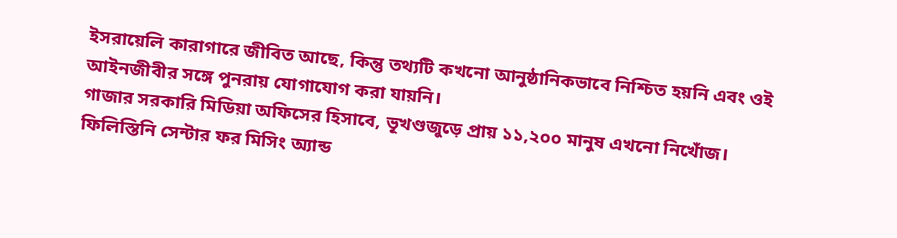ইসরায়েলি কারাগারে জীবিত আছে, কিন্তু তথ্যটি কখনো আনুষ্ঠানিকভাবে নিশ্চিত হয়নি এবং ওই আইনজীবীর সঙ্গে পুনরায় যোগাযোগ করা যায়নি।
গাজার সরকারি মিডিয়া অফিসের হিসাবে, ভূখণ্ডজুড়ে প্রায় ১১,২০০ মানুষ এখনো নিখোঁজ। ফিলিস্তিনি সেন্টার ফর মিসিং অ্যান্ড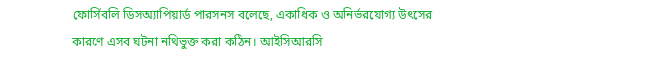ফোর্সিবলি ডিসঅ্যাপিয়ার্ড পারসনস বলেছে, একাধিক ও অনির্ভরযোগ্য উৎসের কারণে এসব ঘটনা নথিভুক্ত করা কঠিন। আইসিআরসি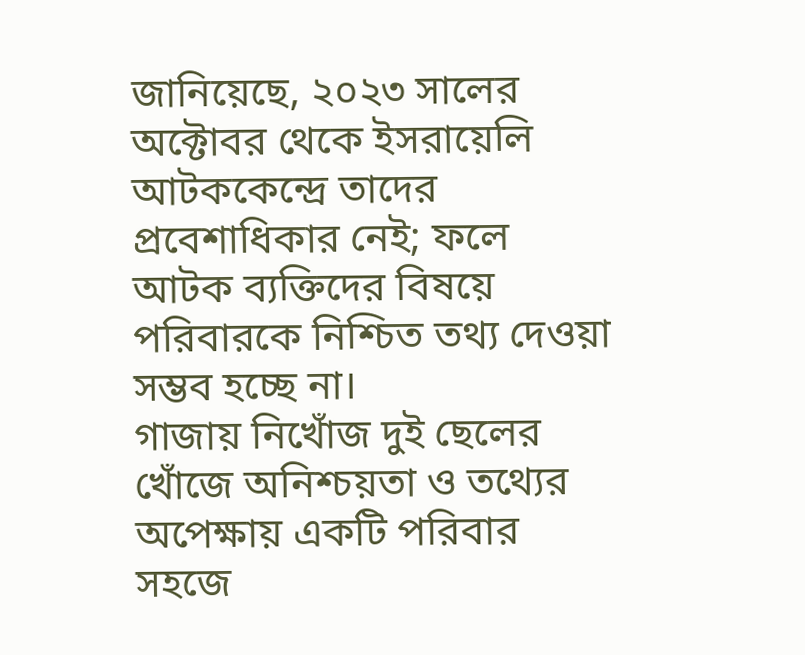জানিয়েছে, ২০২৩ সালের অক্টোবর থেকে ইসরায়েলি আটককেন্দ্রে তাদের প্রবেশাধিকার নেই; ফলে আটক ব্যক্তিদের বিষয়ে পরিবারকে নিশ্চিত তথ্য দেওয়া সম্ভব হচ্ছে না।
গাজায় নিখোঁজ দুই ছেলের খোঁজে অনিশ্চয়তা ও তথ্যের অপেক্ষায় একটি পরিবার
সহজে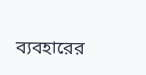ব্যবহারের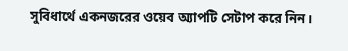সুবিধার্থে একনজরের ওয়েব অ্যাপটি সেটাপ করে নিন।